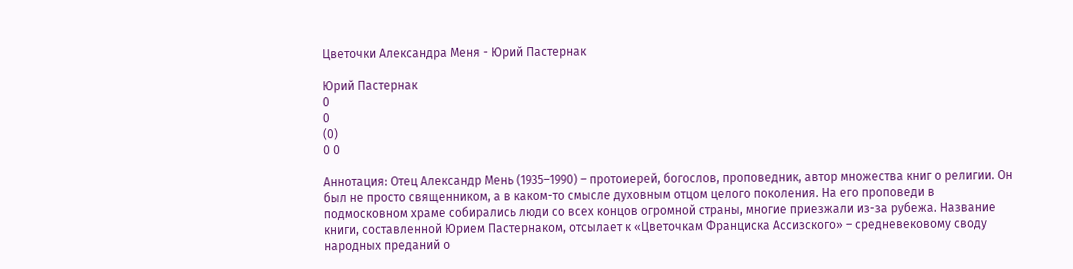Цветочки Александра Меня - Юрий Пастернак

Юрий Пастернак
0
0
(0)
0 0

Аннотация: Отец Александр Мень (1935–1990) – протоиерей, богослов, проповедник, автор множества книг о религии. Он был не просто священником, а в каком-то смысле духовным отцом целого поколения. На его проповеди в подмосковном храме собирались люди со всех концов огромной страны, многие приезжали из-за рубежа. Название книги, составленной Юрием Пастернаком, отсылает к «Цветочкам Франциска Ассизского» – средневековому своду народных преданий о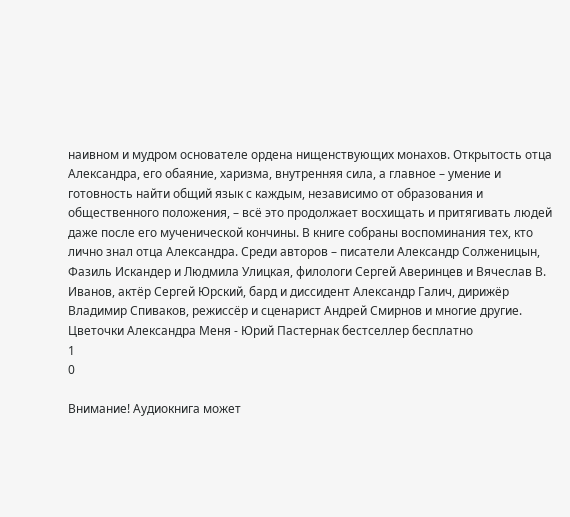наивном и мудром основателе ордена нищенствующих монахов. Открытость отца Александра, его обаяние, харизма, внутренняя сила, а главное – умение и готовность найти общий язык с каждым, независимо от образования и общественного положения, – всё это продолжает восхищать и притягивать людей даже после его мученической кончины. В книге собраны воспоминания тех, кто лично знал отца Александра. Среди авторов – писатели Александр Солженицын, Фазиль Искандер и Людмила Улицкая, филологи Сергей Аверинцев и Вячеслав В. Иванов, актёр Сергей Юрский, бард и диссидент Александр Галич, дирижёр Владимир Спиваков, режиссёр и сценарист Андрей Смирнов и многие другие.
Цветочки Александра Меня - Юрий Пастернак бестселлер бесплатно
1
0

Внимание! Аудиокнига может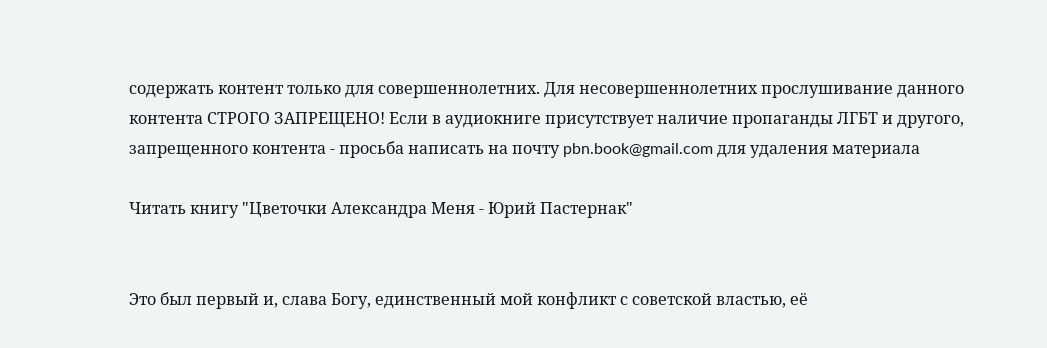содержать контент только для совершеннолетних. Для несовершеннолетних прослушивание данного контента СТРОГО ЗАПРЕЩЕНО! Если в аудиокниге присутствует наличие пропаганды ЛГБТ и другого, запрещенного контента - просьба написать на почту pbn.book@gmail.com для удаления материала

Читать книгу "Цветочки Александра Меня - Юрий Пастернак"


Это был первый и, слава Богу, единственный мой конфликт с советской властью, её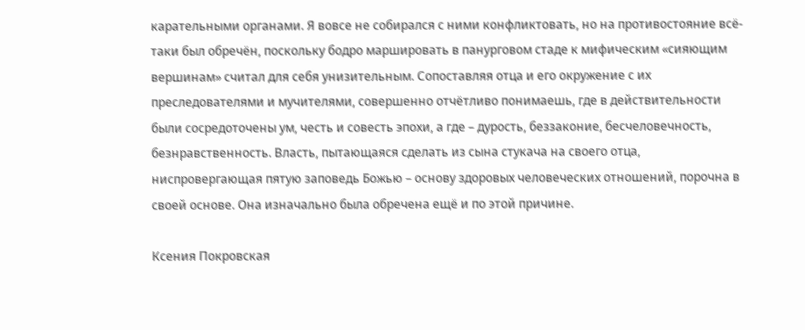карательными органами. Я вовсе не собирался с ними конфликтовать, но на противостояние всё-таки был обречён, поскольку бодро маршировать в панурговом стаде к мифическим «сияющим вершинам» считал для себя унизительным. Сопоставляя отца и его окружение с их преследователями и мучителями, совершенно отчётливо понимаешь, где в действительности были сосредоточены ум, честь и совесть эпохи, а где – дурость, беззаконие, бесчеловечность, безнравственность. Власть, пытающаяся сделать из сына стукача на своего отца, ниспровергающая пятую заповедь Божью – основу здоровых человеческих отношений, порочна в своей основе. Она изначально была обречена ещё и по этой причине.

Ксения Покровская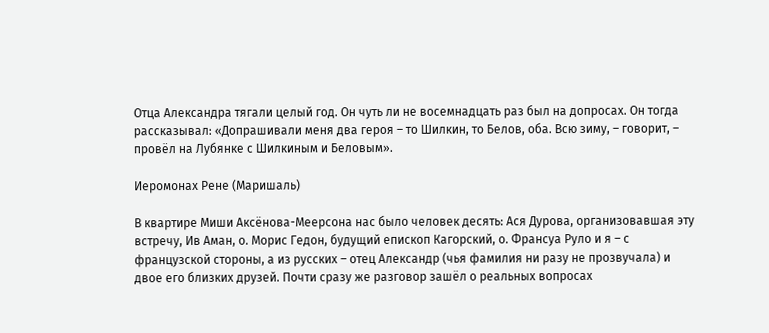Отца Александра тягали целый год. Он чуть ли не восемнадцать раз был на допросах. Он тогда рассказывал: «Допрашивали меня два героя – то Шилкин, то Белов, оба. Всю зиму, – говорит, – провёл на Лубянке с Шилкиным и Беловым».

Иеромонах Рене (Маришаль)

В квартире Миши Аксёнова-Меерсона нас было человек десять: Ася Дурова, организовавшая эту встречу, Ив Аман, о. Морис Гедон, будущий епископ Кагорский, о. Франсуа Руло и я – с французской стороны, а из русских – отец Александр (чья фамилия ни разу не прозвучала) и двое его близких друзей. Почти сразу же разговор зашёл о реальных вопросах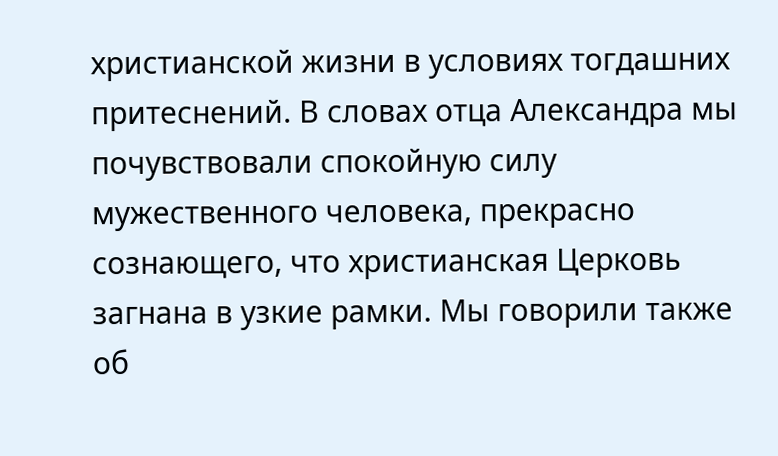христианской жизни в условиях тогдашних притеснений. В словах отца Александра мы почувствовали спокойную силу мужественного человека, прекрасно сознающего, что христианская Церковь загнана в узкие рамки. Мы говорили также об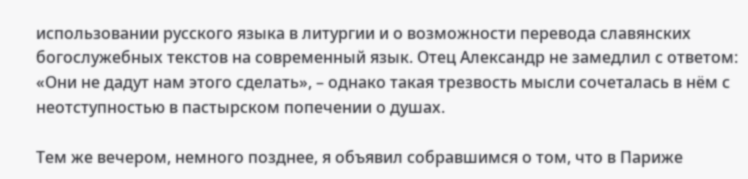использовании русского языка в литургии и о возможности перевода славянских богослужебных текстов на современный язык. Отец Александр не замедлил с ответом: «Они не дадут нам этого сделать», – однако такая трезвость мысли сочеталась в нём с неотступностью в пастырском попечении о душах.

Тем же вечером, немного позднее, я объявил собравшимся о том, что в Париже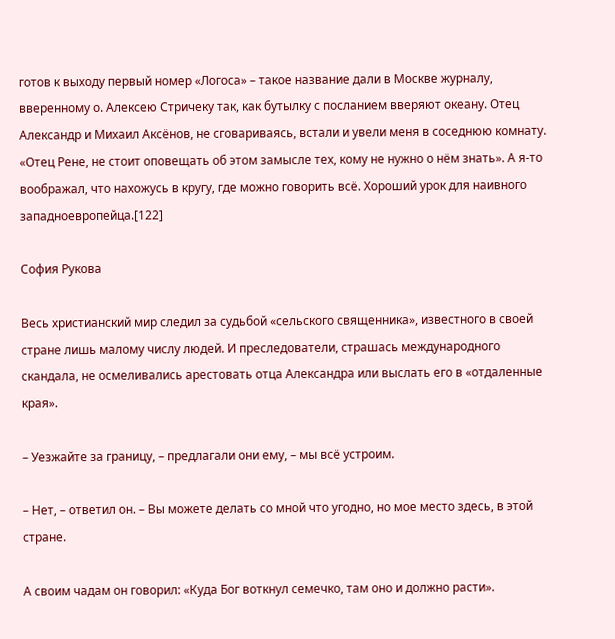готов к выходу первый номер «Логоса» – такое название дали в Москве журналу, вверенному о. Алексею Стричеку так, как бутылку с посланием вверяют океану. Отец Александр и Михаил Аксёнов, не сговариваясь, встали и увели меня в соседнюю комнату. «Отец Рене, не стоит оповещать об этом замысле тех, кому не нужно о нём знать». А я-то воображал, что нахожусь в кругу, где можно говорить всё. Хороший урок для наивного западноевропейца.[122]

София Рукова

Весь христианский мир следил за судьбой «сельского священника», известного в своей стране лишь малому числу людей. И преследователи, страшась международного скандала, не осмеливались арестовать отца Александра или выслать его в «отдаленные края».

– Уезжайте за границу, – предлагали они ему, – мы всё устроим.

– Нет, – ответил он. – Вы можете делать со мной что угодно, но мое место здесь, в этой стране.

А своим чадам он говорил: «Куда Бог воткнул семечко, там оно и должно расти».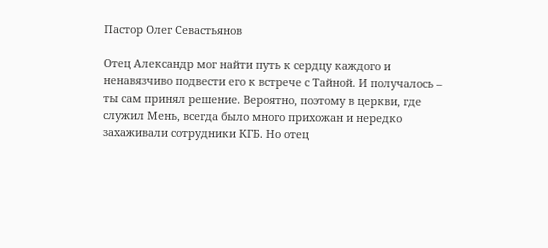Пастор Олег Севастьянов

Отец Александр мог найти путь к сердцу каждого и ненавязчиво подвести его к встрече с Тайной. И получалось – ты сам принял решение. Вероятно, поэтому в церкви, где служил Мень, всегда было много прихожан и нередко захаживали сотрудники КГБ. Но отец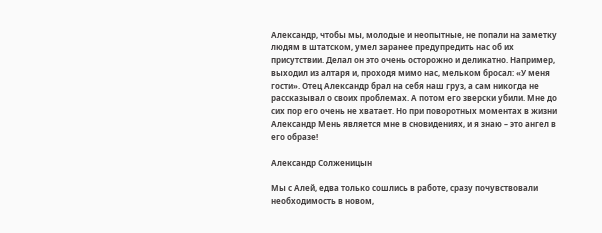Александр, чтобы мы, молодые и неопытные, не попали на заметку людям в штатском, умел заранее предупредить нас об их присутствии. Делал он это очень осторожно и деликатно. Например, выходил из алтаря и, проходя мимо нас, мельком бросал: «У меня гости». Отец Александр брал на себя наш груз, а сам никогда не рассказывал о своих проблемах. А потом его зверски убили. Мне до сих пор его очень не хватает. Но при поворотных моментах в жизни Александр Мень является мне в сновидениях, и я знаю – это ангел в его образе!

Александр Солженицын

Мы с Алей, едва только сошлись в работе, сразу почувствовали необходимость в новом,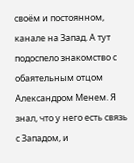своём и постоянном, канале на Запад. А тут подоспело знакомство с обаятельным отцом Александром Менем. Я знал, что у него есть связь с Западом, и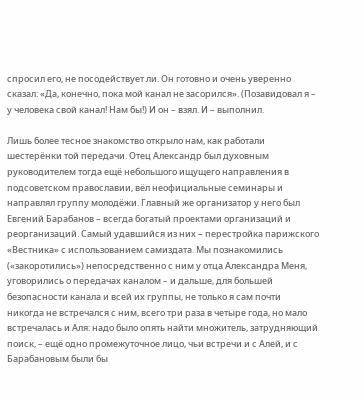спросил его, не посодействует ли. Он готовно и очень уверенно сказал: «Да, конечно, пока мой канал не засорился». (Позавидовал я – у человека свой канал! Нам бы!) И он – взял. И – выполнил.

Лишь более тесное знакомство открыло нам, как работали шестерёнки той передачи. Отец Александр был духовным руководителем тогда ещё небольшого ищущего направления в подсоветском православии, вёл неофициальные семинары и направлял группу молодёжи. Главный же организатор у него был Евгений Барабанов – всегда богатый проектами организаций и реорганизаций. Самый удавшийся из них – перестройка парижского «Вестника» с использованием самиздата. Мы познакомились («закоротились») непосредственно с ним у отца Александра Меня, уговорились о передачах каналом – и дальше, для большей безопасности канала и всей их группы, не только я сам почти никогда не встречался с ним, всего три раза в четыре года, но мало встречалась и Аля: надо было опять найти множитель, затрудняющий поиск, – ещё одно промежуточное лицо, чьи встречи и с Алей, и с Барабановым были бы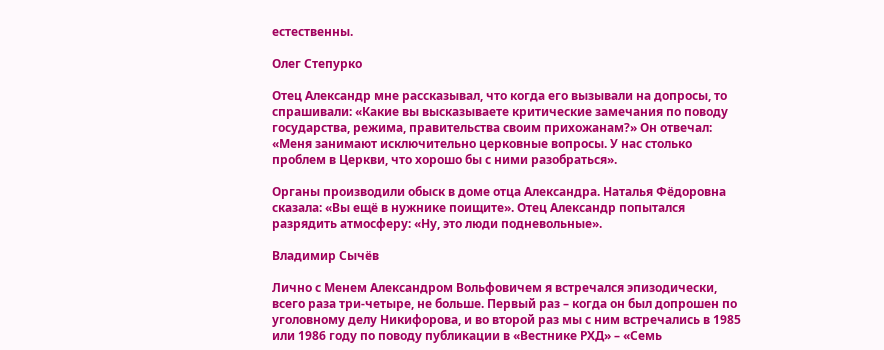естественны.

Олег Степурко

Отец Александр мне рассказывал, что когда его вызывали на допросы, то спрашивали: «Какие вы высказываете критические замечания по поводу государства, режима, правительства своим прихожанам?» Он отвечал: «Меня занимают исключительно церковные вопросы. У нас столько проблем в Церкви, что хорошо бы с ними разобраться».

Органы производили обыск в доме отца Александра. Наталья Фёдоровна сказала: «Вы ещё в нужнике поищите». Отец Александр попытался разрядить атмосферу: «Ну, это люди подневольные».

Владимир Сычёв

Лично с Менем Александром Вольфовичем я встречался эпизодически, всего раза три-четыре, не больше. Первый раз – когда он был допрошен по уголовному делу Никифорова, и во второй раз мы с ним встречались в 1985 или 1986 году по поводу публикации в «Вестнике РХД» – «Семь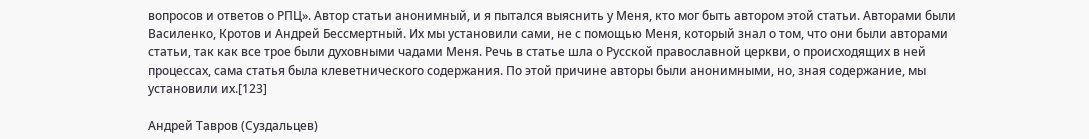вопросов и ответов о РПЦ». Автор статьи анонимный, и я пытался выяснить у Меня, кто мог быть автором этой статьи. Авторами были Василенко, Кротов и Андрей Бессмертный. Их мы установили сами, не с помощью Меня, который знал о том, что они были авторами статьи, так как все трое были духовными чадами Меня. Речь в статье шла о Русской православной церкви, о происходящих в ней процессах, сама статья была клеветнического содержания. По этой причине авторы были анонимными, но, зная содержание, мы установили их.[123]

Андрей Тавров (Суздальцев)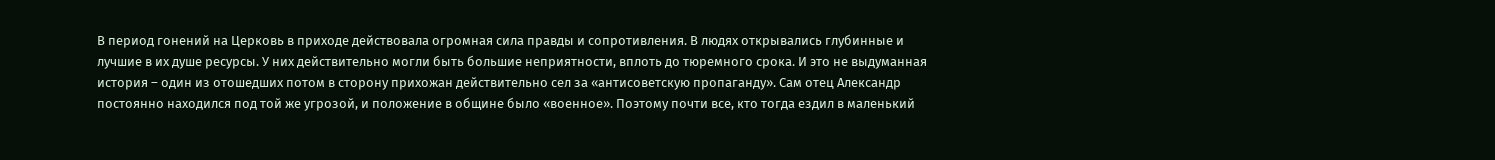В период гонений на Церковь в приходе действовала огромная сила правды и сопротивления. В людях открывались глубинные и лучшие в их душе ресурсы. У них действительно могли быть большие неприятности, вплоть до тюремного срока. И это не выдуманная история – один из отошедших потом в сторону прихожан действительно сел за «антисоветскую пропаганду». Сам отец Александр постоянно находился под той же угрозой, и положение в общине было «военное». Поэтому почти все, кто тогда ездил в маленький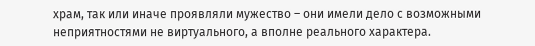храм, так или иначе проявляли мужество – они имели дело с возможными неприятностями не виртуального, а вполне реального характера.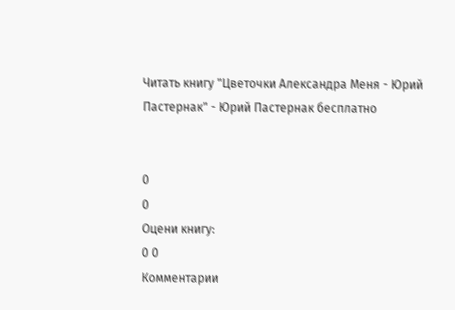Читать книгу "Цветочки Александра Меня - Юрий Пастернак" - Юрий Пастернак бесплатно


0
0
Оцени книгу:
0 0
Комментарии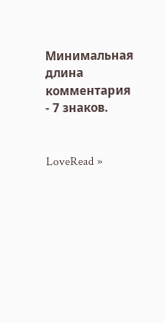Минимальная длина комментария - 7 знаков.


LoveRead »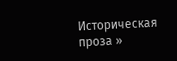Историческая проза »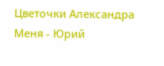Цветочки Александра Меня - Юрий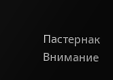Пастернак
Внимание